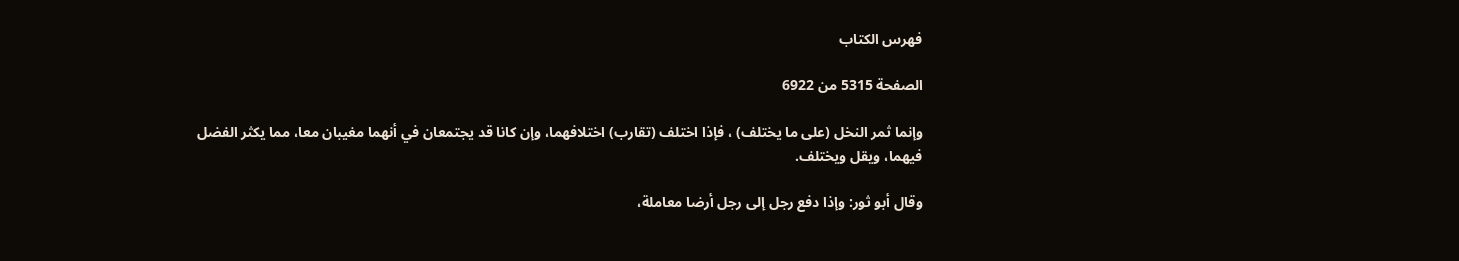فهرس الكتاب

الصفحة 5315 من 6922

وإنما ثمر النخل (على ما يختلف) ، فإذا اختلف (تقارب) اختلافهما، وإن كانا قد يجتمعان في أنهما مغيبان معا، مما يكثر الفضل فيهما، ويقل ويختلف.

وقال أبو ثور: وإذا دفع رجل إلى رجل أرضا معاملة،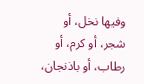وفيها نخل، أو شجر، أو كرم، أو رطاب، أو باذنجان،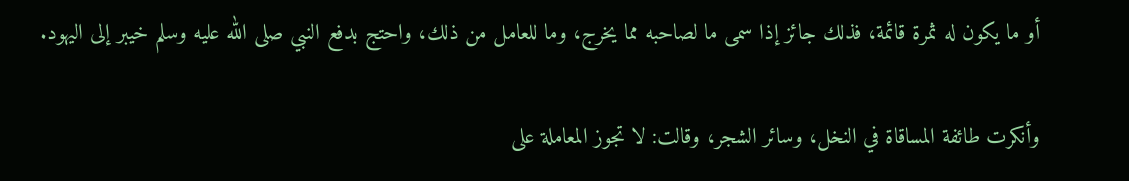أو ما يكون له ثمرة قائمة، فذلك جائز إذا سمى ما لصاحبه مما يخرج، وما للعامل من ذلك، واحتج بدفع النبي صلى الله عليه وسلم خيبر إلى اليهود.

وأنكرت طائفة المساقاة في النخل، وسائر الشجر، وقالت: لا تجوز المعاملة على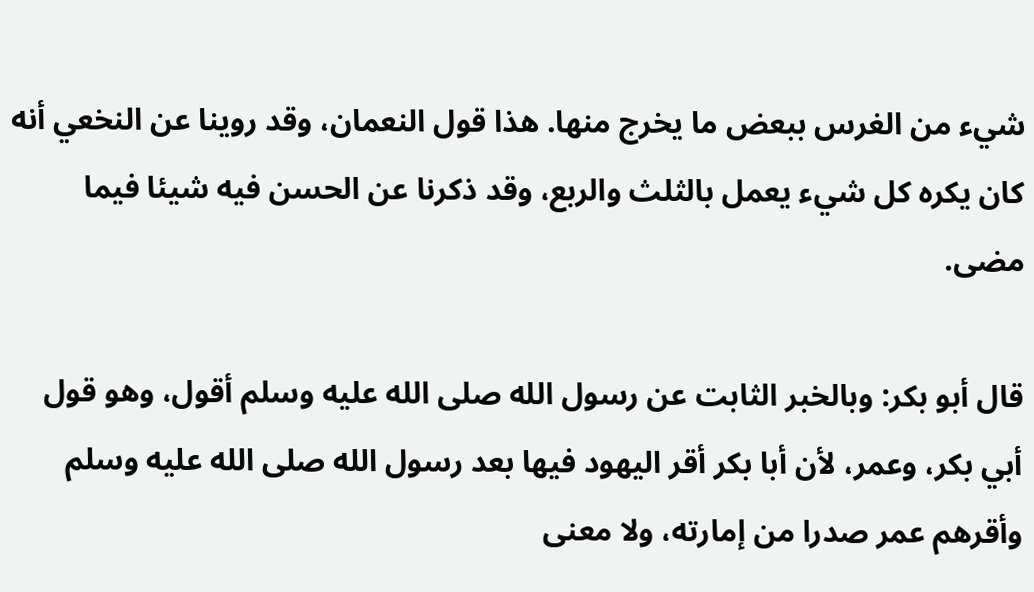شيء من الغرس ببعض ما يخرج منها. هذا قول النعمان، وقد روينا عن النخعي أنه كان يكره كل شيء يعمل بالثلث والربع، وقد ذكرنا عن الحسن فيه شيئا فيما مضى.

قال أبو بكر: وبالخبر الثابت عن رسول الله صلى الله عليه وسلم أقول، وهو قول أبي بكر، وعمر، لأن أبا بكر أقر اليهود فيها بعد رسول الله صلى الله عليه وسلم وأقرهم عمر صدرا من إمارته، ولا معنى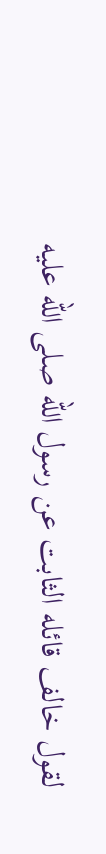لقول خالف قائله الثابت عن رسول الله صلى الله عليه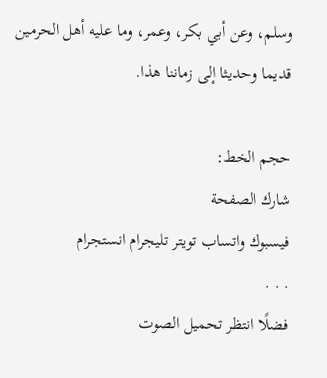وسلم، وعن أبي بكر، وعمر، وما عليه أهل الحرمين قديما وحديثا إلى زماننا هذا.

حجم الخط:
شارك الصفحة
فيسبوك واتساب تويتر تليجرام انستجرام
. . .
فضلًا انتظر تحميل الصوت